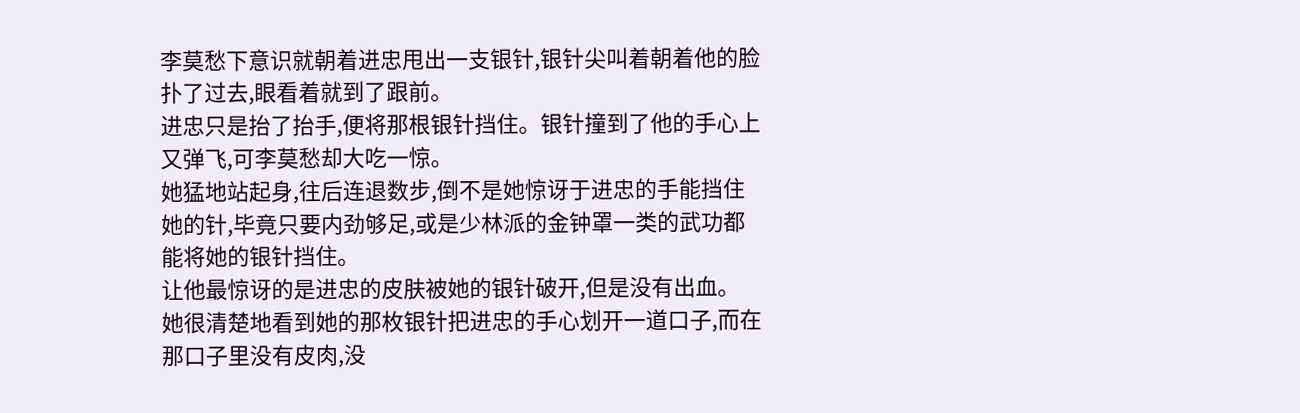李莫愁下意识就朝着进忠甩出一支银针,银针尖叫着朝着他的脸扑了过去,眼看着就到了跟前。
进忠只是抬了抬手,便将那根银针挡住。银针撞到了他的手心上又弹飞,可李莫愁却大吃一惊。
她猛地站起身,往后连退数步,倒不是她惊讶于进忠的手能挡住她的针,毕竟只要内劲够足,或是少林派的金钟罩一类的武功都能将她的银针挡住。
让他最惊讶的是进忠的皮肤被她的银针破开,但是没有出血。
她很清楚地看到她的那枚银针把进忠的手心划开一道口子,而在那口子里没有皮肉,没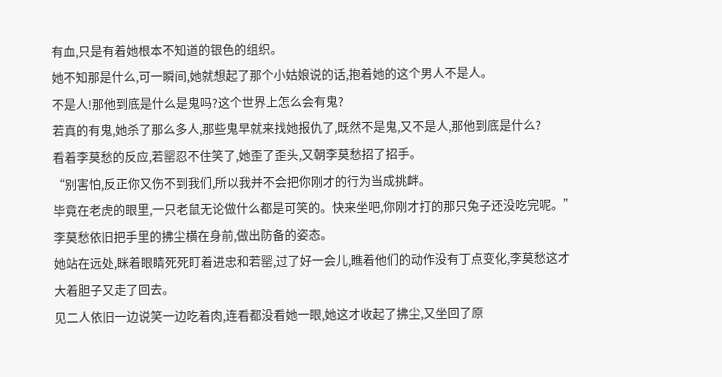有血,只是有着她根本不知道的银色的组织。
她不知那是什么,可一瞬间,她就想起了那个小姑娘说的话,抱着她的这个男人不是人。
不是人!那他到底是什么是鬼吗?这个世界上怎么会有鬼?
若真的有鬼,她杀了那么多人,那些鬼早就来找她报仇了,既然不是鬼,又不是人,那他到底是什么?
看着李莫愁的反应,若罂忍不住笑了,她歪了歪头,又朝李莫愁招了招手。
“别害怕,反正你又伤不到我们,所以我并不会把你刚才的行为当成挑衅。
毕竟在老虎的眼里,一只老鼠无论做什么都是可笑的。快来坐吧,你刚才打的那只兔子还没吃完呢。”
李莫愁依旧把手里的拂尘横在身前,做出防备的姿态。
她站在远处,眯着眼睛死死盯着进忠和若罂,过了好一会儿,瞧着他们的动作没有丁点变化,李莫愁这才大着胆子又走了回去。
见二人依旧一边说笑一边吃着肉,连看都没看她一眼,她这才收起了拂尘,又坐回了原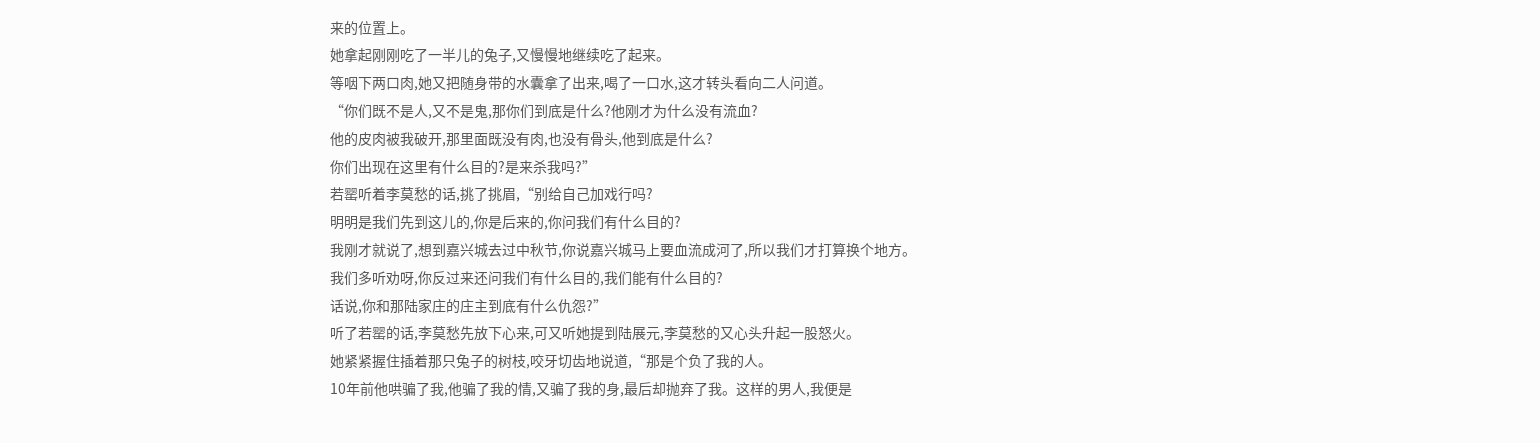来的位置上。
她拿起刚刚吃了一半儿的兔子,又慢慢地继续吃了起来。
等咽下两口肉,她又把随身带的水囊拿了出来,喝了一口水,这才转头看向二人问道。
“你们既不是人,又不是鬼,那你们到底是什么?他刚才为什么没有流血?
他的皮肉被我破开,那里面既没有肉,也没有骨头,他到底是什么?
你们出现在这里有什么目的?是来杀我吗?”
若罂听着李莫愁的话,挑了挑眉,“别给自己加戏行吗?
明明是我们先到这儿的,你是后来的,你问我们有什么目的?
我刚才就说了,想到嘉兴城去过中秋节,你说嘉兴城马上要血流成河了,所以我们才打算换个地方。
我们多听劝呀,你反过来还问我们有什么目的,我们能有什么目的?
话说,你和那陆家庄的庄主到底有什么仇怨?”
听了若罂的话,李莫愁先放下心来,可又听她提到陆展元,李莫愁的又心头升起一股怒火。
她紧紧握住插着那只兔子的树枝,咬牙切齿地说道,“那是个负了我的人。
10年前他哄骗了我,他骗了我的情,又骗了我的身,最后却抛弃了我。这样的男人,我便是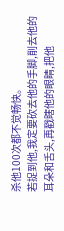杀他100次都不觉畅快。
若捉到他,我定要砍去他的手脚,削去他的耳朵和舌头,再戳瞎他的眼睛,把他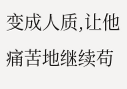变成人质,让他痛苦地继续苟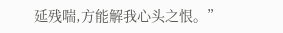延残喘,方能解我心头之恨。”